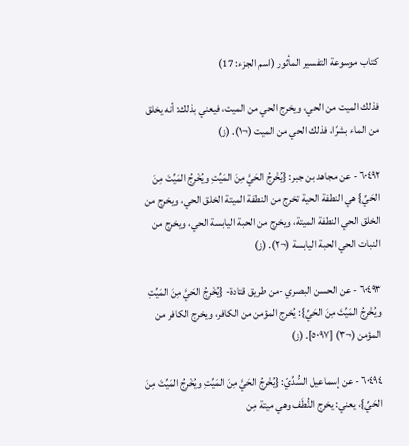كتاب موسوعة التفسير المأثور (اسم الجزء: 17)

فذلك الميت من الحي، ويخرج الحي من الميت، فيعني بذلك: أنه يخلق من الماء بشرًا، فذلك الحي من الميت (¬١). (ز)

٦٠٤٩٢ - عن مجاهد بن جبر: {يُخْرِجُ الحَيَّ مِنَ المَيِّتِ ويُخْرِجُ المَيِّتَ مِنَ الحَيِّ} هي النطفة الحية تخرج من النطفة الميتة الخلق الحي، ويخرج من الخلق الحي النطفة الميتة، ويخرج من الحبة اليابسة الحي، ويخرج من النبات الحي الحبة اليابسة (¬٢). (ز)

٦٠٤٩٣ - عن الحسن البصري -من طريق قتادة- {يُخْرِجُ الحَيَّ مِنَ المَيِّتِ ويُخْرِجُ المَيِّتَ مِنَ الحَيِّ}: يُخرج المؤمن من الكافر، ويخرج الكافر من المؤمن (¬٣) [٥٠٩٧]. (ز)

٦٠٤٩٤ - عن إسماعيل السُّدِّيّ: {يُخْرِجُ الحَيَّ مِنَ المَيِّتِ ويُخْرِجُ المَيِّتَ مِنَ الحَيِّ}، يعني: يخرج النُّطَف وهي ميتة مِن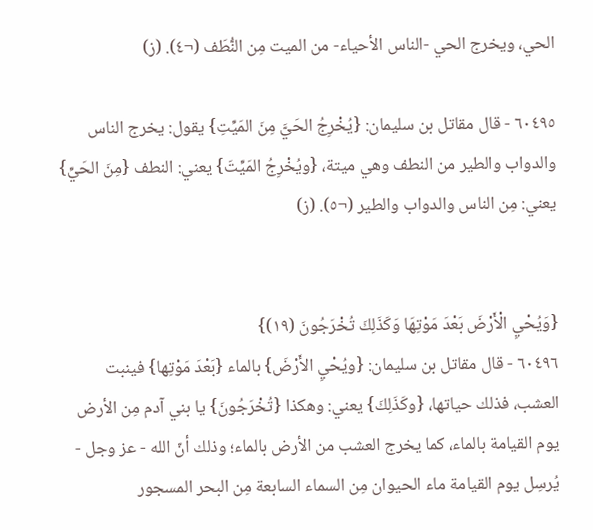الحي، ويخرج الحي -الناس الأحياء- من الميت مِن النُّطَف (¬٤). (ز)

٦٠٤٩٥ - قال مقاتل بن سليمان: {يُخْرِجُ الحَيَّ مِنَ المَيِّتِ} يقول: يخرج الناس والدواب والطير من النطف وهي ميتة، {ويُخْرِجُ المَيِّتَ} يعني: النطف {مِنَ الحَيِّ} يعني: مِن الناس والدواب والطير (¬٥). (ز)


{وَيُحْيِ الْأَرْضَ بَعْدَ مَوْتِهَا وَكَذَلِكَ تُخْرَجُونَ (١٩)}
٦٠٤٩٦ - قال مقاتل بن سليمان: {ويُحْيِ الأَرْضَ} بالماء {بَعْدَ مَوْتِها} فينبت العشب، فذلك حياتها، {وكَذَلِكَ} يعني: وهكذا {تُخْرَجُونَ} يا بني آدم مِن الأرض يوم القيامة بالماء، كما يخرج العشب من الأرض بالماء؛ وذلك أنّ الله - عز وجل - يُرسِل يوم القيامة ماء الحيوان مِن السماء السابعة مِن البحر المسجور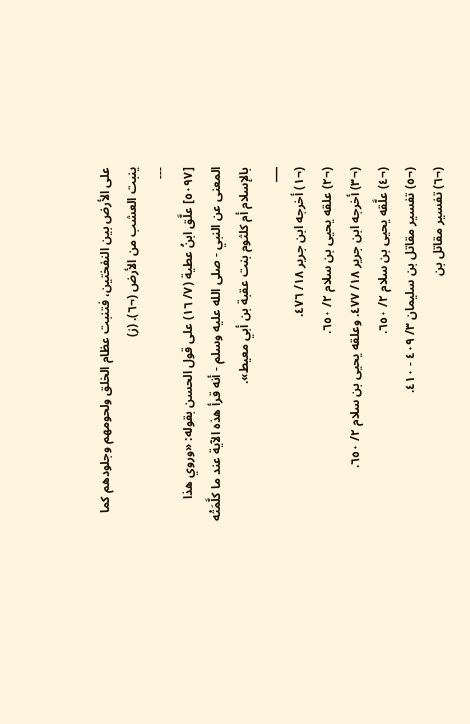على الأرض بين النفختين، فتنبت عظام الخلق ولحومهم وجلودهم كما ينبت العشب من الأرض (¬٦). (ز)
---
[٥٠٩٧] علَّق ابنُ عطية (٧/ ١٦) على قول الحسن بقوله: «وروي هذا المعنى عن النبي - صلى الله عليه وسلم - أنه قرأ هذه الآية عند ما كلَّمَتْه بالإسلام أم كلثوم بنت عقبة بن أبي معيط».
___
(¬١) أخرجه ابن جرير ١٨/ ٤٧٦.
(¬٢) علقه يحيى بن سلام ٢/ ٦٥٠.
(¬٣) أخرجه ابن جرير ١٨/ ٤٧٧. وعلقه يحيى بن سلام ٢/ ٦٥٠.
(¬٤) علَّقه يحيى بن سلام ٢/ ٦٥٠.
(¬٥) تفسير مقاتل بن سليمان ٣/ ٤٠٩ - ٤١٠.
(¬٦) تفسير مقاتل بن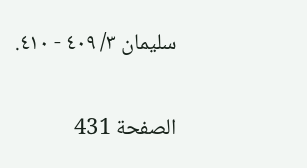سليمان ٣/ ٤٠٩ - ٤١٠.

الصفحة 431